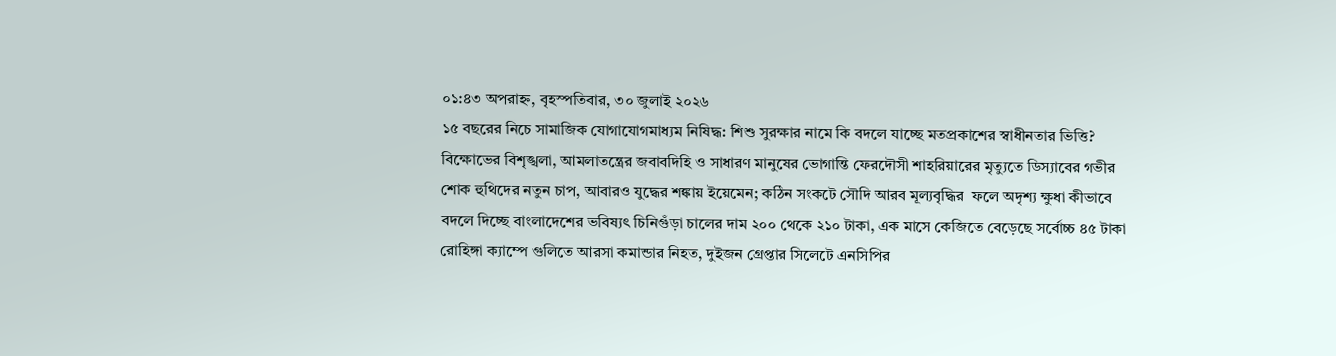০১:৪৩ অপরাহ্ন, বৃহস্পতিবার, ৩০ জুলাই ২০২৬
১৫ বছরের নিচে সামাজিক যোগাযোগমাধ্যম নিষিদ্ধ: শিশু সুরক্ষার নামে কি বদলে যাচ্ছে মতপ্রকাশের স্বাধীনতার ভিত্তি? বিক্ষোভের বিশৃঙ্খলা, আমলাতন্ত্রের জবাবদিহি ও সাধারণ মানুষের ভোগান্তি ফেরদৌসী শাহরিয়ারের মৃত্যুতে ডিস্যাবের গভীর শোক হুথিদের নতুন চাপ, আবারও যুদ্ধের শঙ্কায় ইয়েমেন; কঠিন সংকটে সৌদি আরব মূল্যবৃদ্ধির  ফলে অদৃশ্য ক্ষুধা কীভাবে বদলে দিচ্ছে বাংলাদেশের ভবিষ্যৎ চিনিগুঁড়া চালের দাম ২০০ থেকে ২১০ টাকা, এক মাসে কেজিতে বেড়েছে সর্বোচ্চ ৪৫ টাকা রোহিঙ্গা ক্যাম্পে গুলিতে আরসা কমান্ডার নিহত, দুইজন গ্রেপ্তার সিলেটে এনসিপির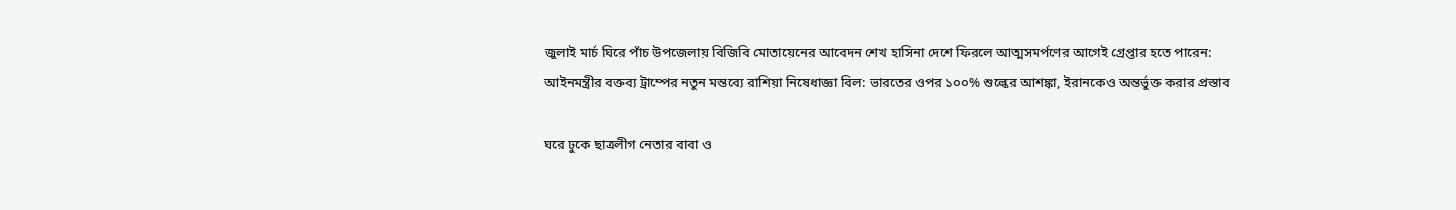জুলাই মার্চ ঘিরে পাঁচ উপজেলায় বিজিবি মোতায়েনের আবেদন শেখ হাসিনা দেশে ফিরলে আত্মসমর্পণের আগেই গ্রেপ্তার হতে পারেন: আইনমন্ত্রীর বক্তব্য ট্রাম্পের নতুন মন্তব্যে রাশিয়া নিষেধাজ্ঞা বিল: ভারতের ওপর ১০০% শুল্কের আশঙ্কা, ইরানকেও অন্তর্ভুক্ত করার প্রস্তাব

ঘরে ঢুকে ছাত্রলীগ নেতার বাবা ও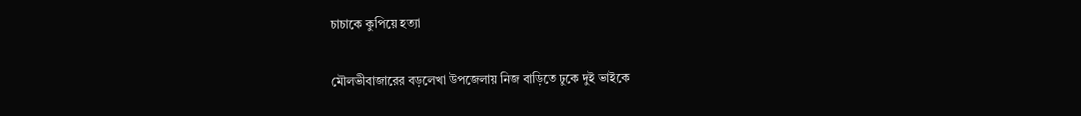চাচাকে কুপিয়ে হত্যা

মৌলভীবাজারের বড়লেখা উপজেলায় নিজ বাড়িতে ঢুকে দুই ভাইকে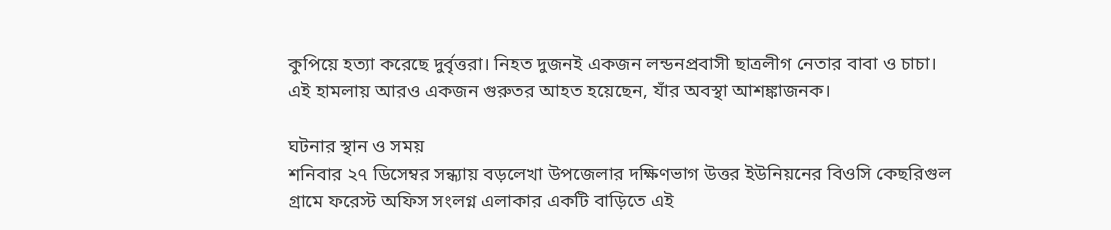কুপিয়ে হত্যা করেছে দুর্বৃত্তরা। নিহত দুজনই একজন লন্ডনপ্রবাসী ছাত্রলীগ নেতার বাবা ও চাচা। এই হামলায় আরও একজন গুরুতর আহত হয়েছেন, যাঁর অবস্থা আশঙ্কাজনক।

ঘটনার স্থান ও সময়
শনিবার ২৭ ডিসেম্বর সন্ধ্যায় বড়লেখা উপজেলার দক্ষিণভাগ উত্তর ইউনিয়নের বিওসি কেছরিগুল গ্রামে ফরেস্ট অফিস সংলগ্ন এলাকার একটি বাড়িতে এই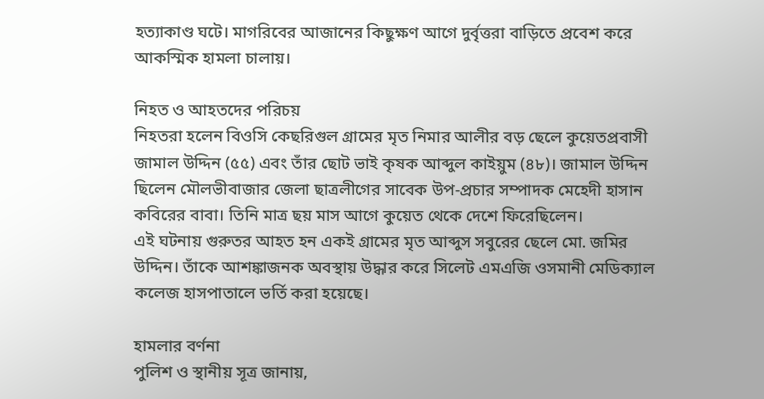হত্যাকাণ্ড ঘটে। মাগরিবের আজানের কিছুক্ষণ আগে দুর্বৃত্তরা বাড়িতে প্রবেশ করে আকস্মিক হামলা চালায়।

নিহত ও আহতদের পরিচয়
নিহতরা হলেন বিওসি কেছরিগুল গ্রামের মৃত নিমার আলীর বড় ছেলে কুয়েতপ্রবাসী জামাল উদ্দিন (৫৫) এবং তাঁর ছোট ভাই কৃষক আব্দুল কাইয়ুম (৪৮)। জামাল উদ্দিন ছিলেন মৌলভীবাজার জেলা ছাত্রলীগের সাবেক উপ-প্রচার সম্পাদক মেহেদী হাসান কবিরের বাবা। তিনি মাত্র ছয় মাস আগে কুয়েত থেকে দেশে ফিরেছিলেন।
এই ঘটনায় গুরুতর আহত হন একই গ্রামের মৃত আব্দুস সবুরের ছেলে মো. জমির উদ্দিন। তাঁকে আশঙ্কাজনক অবস্থায় উদ্ধার করে সিলেট এমএজি ওসমানী মেডিক্যাল কলেজ হাসপাতালে ভর্তি করা হয়েছে।

হামলার বর্ণনা
পুলিশ ও স্থানীয় সূত্র জানায়,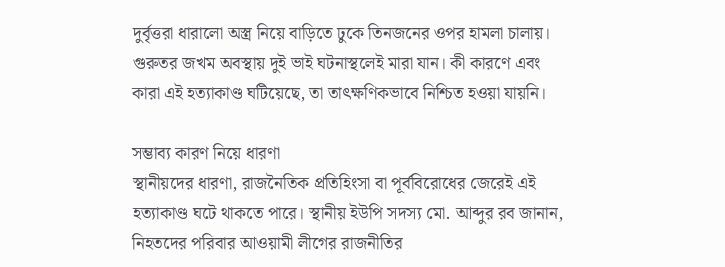দুর্বৃত্তরা ধারালো অস্ত্র নিয়ে বাড়িতে ঢুকে তিনজনের ওপর হামলা চালায়। গুরুতর জখম অবস্থায় দুই ভাই ঘটনাস্থলেই মারা যান। কী কারণে এবং কারা এই হত্যাকাণ্ড ঘটিয়েছে, তা তাৎক্ষণিকভাবে নিশ্চিত হওয়া যায়নি।

সম্ভাব্য কারণ নিয়ে ধারণা
স্থানীয়দের ধারণা, রাজনৈতিক প্রতিহিংসা বা পূর্ববিরোধের জেরেই এই হত্যাকাণ্ড ঘটে থাকতে পারে। স্থানীয় ইউপি সদস্য মো. আব্দুর রব জানান, নিহতদের পরিবার আওয়ামী লীগের রাজনীতির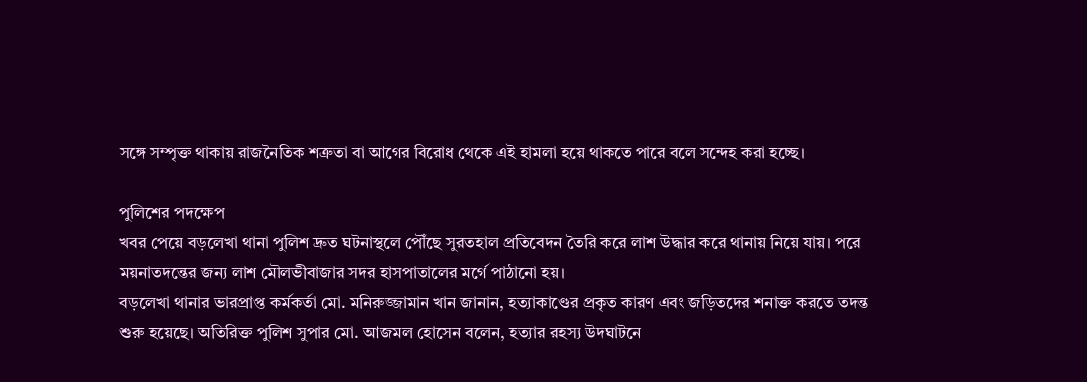সঙ্গে সম্পৃক্ত থাকায় রাজনৈতিক শত্রুতা বা আগের বিরোধ থেকে এই হামলা হয়ে থাকতে পারে বলে সন্দেহ করা হচ্ছে।

পুলিশের পদক্ষেপ
খবর পেয়ে বড়লেখা থানা পুলিশ দ্রুত ঘটনাস্থলে পৌঁছে সুরতহাল প্রতিবেদন তৈরি করে লাশ উদ্ধার করে থানায় নিয়ে যায়। পরে ময়নাতদন্তের জন্য লাশ মৌলভীবাজার সদর হাসপাতালের মর্গে পাঠানো হয়।
বড়লেখা থানার ভারপ্রাপ্ত কর্মকর্তা মো. মনিরুজ্জামান খান জানান, হত্যাকাণ্ডের প্রকৃত কারণ এবং জড়িতদের শনাক্ত করতে তদন্ত শুরু হয়েছে। অতিরিক্ত পুলিশ সুপার মো. আজমল হোসেন বলেন, হত্যার রহস্য উদঘাটনে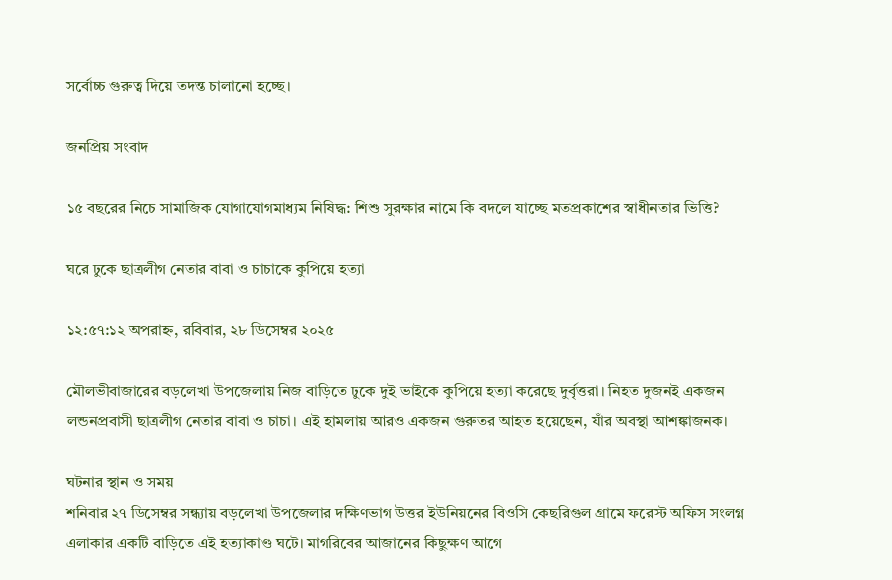সর্বোচ্চ গুরুত্ব দিয়ে তদন্ত চালানো হচ্ছে।

জনপ্রিয় সংবাদ

১৫ বছরের নিচে সামাজিক যোগাযোগমাধ্যম নিষিদ্ধ: শিশু সুরক্ষার নামে কি বদলে যাচ্ছে মতপ্রকাশের স্বাধীনতার ভিত্তি?

ঘরে ঢুকে ছাত্রলীগ নেতার বাবা ও চাচাকে কুপিয়ে হত্যা

১২:৫৭:১২ অপরাহ্ন, রবিবার, ২৮ ডিসেম্বর ২০২৫

মৌলভীবাজারের বড়লেখা উপজেলায় নিজ বাড়িতে ঢুকে দুই ভাইকে কুপিয়ে হত্যা করেছে দুর্বৃত্তরা। নিহত দুজনই একজন লন্ডনপ্রবাসী ছাত্রলীগ নেতার বাবা ও চাচা। এই হামলায় আরও একজন গুরুতর আহত হয়েছেন, যাঁর অবস্থা আশঙ্কাজনক।

ঘটনার স্থান ও সময়
শনিবার ২৭ ডিসেম্বর সন্ধ্যায় বড়লেখা উপজেলার দক্ষিণভাগ উত্তর ইউনিয়নের বিওসি কেছরিগুল গ্রামে ফরেস্ট অফিস সংলগ্ন এলাকার একটি বাড়িতে এই হত্যাকাণ্ড ঘটে। মাগরিবের আজানের কিছুক্ষণ আগে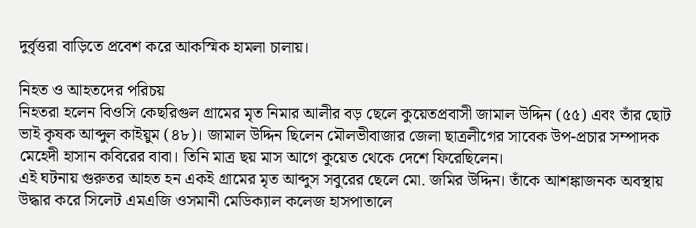দুর্বৃত্তরা বাড়িতে প্রবেশ করে আকস্মিক হামলা চালায়।

নিহত ও আহতদের পরিচয়
নিহতরা হলেন বিওসি কেছরিগুল গ্রামের মৃত নিমার আলীর বড় ছেলে কুয়েতপ্রবাসী জামাল উদ্দিন (৫৫) এবং তাঁর ছোট ভাই কৃষক আব্দুল কাইয়ুম (৪৮)। জামাল উদ্দিন ছিলেন মৌলভীবাজার জেলা ছাত্রলীগের সাবেক উপ-প্রচার সম্পাদক মেহেদী হাসান কবিরের বাবা। তিনি মাত্র ছয় মাস আগে কুয়েত থেকে দেশে ফিরেছিলেন।
এই ঘটনায় গুরুতর আহত হন একই গ্রামের মৃত আব্দুস সবুরের ছেলে মো. জমির উদ্দিন। তাঁকে আশঙ্কাজনক অবস্থায় উদ্ধার করে সিলেট এমএজি ওসমানী মেডিক্যাল কলেজ হাসপাতালে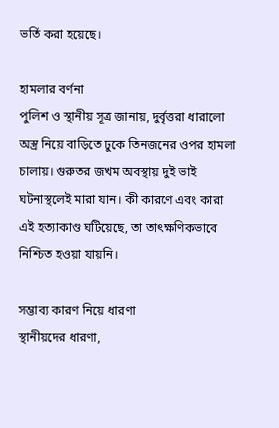ভর্তি করা হয়েছে।

হামলার বর্ণনা
পুলিশ ও স্থানীয় সূত্র জানায়, দুর্বৃত্তরা ধারালো অস্ত্র নিয়ে বাড়িতে ঢুকে তিনজনের ওপর হামলা চালায়। গুরুতর জখম অবস্থায় দুই ভাই ঘটনাস্থলেই মারা যান। কী কারণে এবং কারা এই হত্যাকাণ্ড ঘটিয়েছে, তা তাৎক্ষণিকভাবে নিশ্চিত হওয়া যায়নি।

সম্ভাব্য কারণ নিয়ে ধারণা
স্থানীয়দের ধারণা,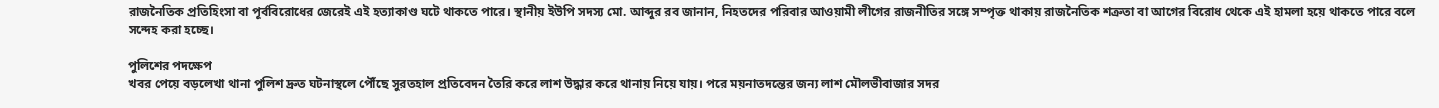রাজনৈতিক প্রতিহিংসা বা পূর্ববিরোধের জেরেই এই হত্যাকাণ্ড ঘটে থাকতে পারে। স্থানীয় ইউপি সদস্য মো. আব্দুর রব জানান, নিহতদের পরিবার আওয়ামী লীগের রাজনীতির সঙ্গে সম্পৃক্ত থাকায় রাজনৈতিক শত্রুতা বা আগের বিরোধ থেকে এই হামলা হয়ে থাকতে পারে বলে সন্দেহ করা হচ্ছে।

পুলিশের পদক্ষেপ
খবর পেয়ে বড়লেখা থানা পুলিশ দ্রুত ঘটনাস্থলে পৌঁছে সুরতহাল প্রতিবেদন তৈরি করে লাশ উদ্ধার করে থানায় নিয়ে যায়। পরে ময়নাতদন্তের জন্য লাশ মৌলভীবাজার সদর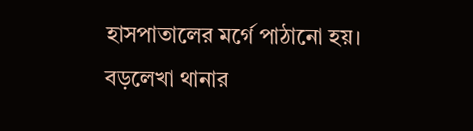হাসপাতালের মর্গে পাঠানো হয়।
বড়লেখা থানার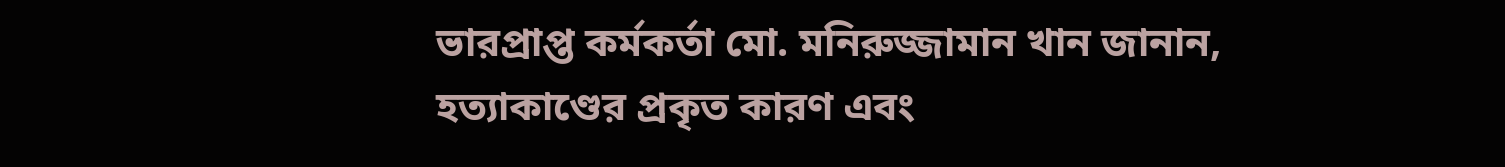ভারপ্রাপ্ত কর্মকর্তা মো. মনিরুজ্জামান খান জানান, হত্যাকাণ্ডের প্রকৃত কারণ এবং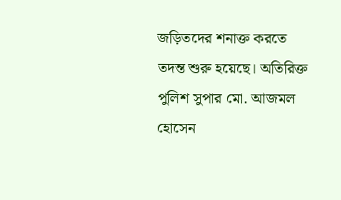জড়িতদের শনাক্ত করতে তদন্ত শুরু হয়েছে। অতিরিক্ত পুলিশ সুপার মো. আজমল হোসেন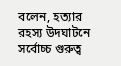বলেন, হত্যার রহস্য উদঘাটনে সর্বোচ্চ গুরুত্ব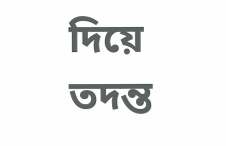দিয়ে তদন্ত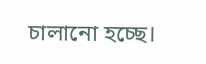চালানো হচ্ছে।